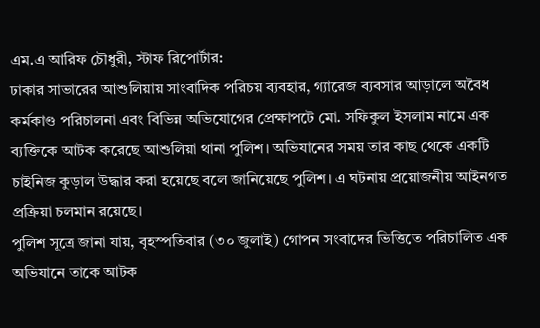এম.এ আরিফ চৌধুরী, স্টাফ রিপোর্টার:
ঢাকার সাভারের আশুলিয়ায় সাংবাদিক পরিচয় ব্যবহার, গ্যারেজ ব্যবসার আড়ালে অবৈধ কর্মকাণ্ড পরিচালনা এবং বিভিন্ন অভিযোগের প্রেক্ষাপটে মো. সফিকুল ইসলাম নামে এক ব্যক্তিকে আটক করেছে আশুলিয়া থানা পুলিশ। অভিযানের সময় তার কাছ থেকে একটি চাইনিজ কুড়াল উদ্ধার করা হয়েছে বলে জানিয়েছে পুলিশ। এ ঘটনায় প্রয়োজনীয় আইনগত প্রক্রিয়া চলমান রয়েছে।
পুলিশ সূত্রে জানা যায়, বৃহস্পতিবার (৩০ জুলাই) গোপন সংবাদের ভিত্তিতে পরিচালিত এক অভিযানে তাকে আটক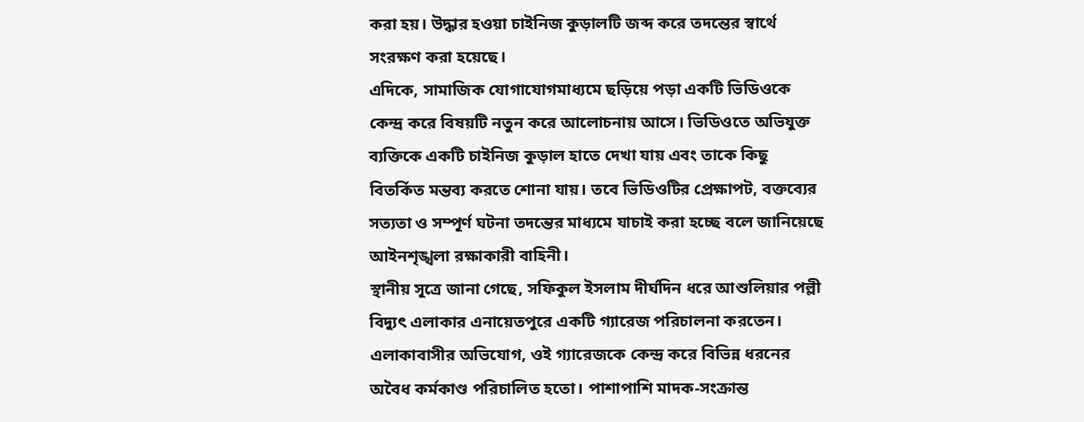করা হয়। উদ্ধার হওয়া চাইনিজ কুড়ালটি জব্দ করে তদন্তের স্বার্থে সংরক্ষণ করা হয়েছে।
এদিকে, সামাজিক যোগাযোগমাধ্যমে ছড়িয়ে পড়া একটি ভিডিওকে কেন্দ্র করে বিষয়টি নতুন করে আলোচনায় আসে। ভিডিওতে অভিযুক্ত ব্যক্তিকে একটি চাইনিজ কুড়াল হাতে দেখা যায় এবং তাকে কিছু বিতর্কিত মন্তব্য করতে শোনা যায়। তবে ভিডিওটির প্রেক্ষাপট, বক্তব্যের সত্যতা ও সম্পূর্ণ ঘটনা তদন্তের মাধ্যমে যাচাই করা হচ্ছে বলে জানিয়েছে আইনশৃঙ্খলা রক্ষাকারী বাহিনী।
স্থানীয় সূত্রে জানা গেছে, সফিকুল ইসলাম দীর্ঘদিন ধরে আশুলিয়ার পল্লী বিদ্যুৎ এলাকার এনায়েতপুরে একটি গ্যারেজ পরিচালনা করতেন। এলাকাবাসীর অভিযোগ, ওই গ্যারেজকে কেন্দ্র করে বিভিন্ন ধরনের অবৈধ কর্মকাণ্ড পরিচালিত হতো। পাশাপাশি মাদক-সংক্রান্ত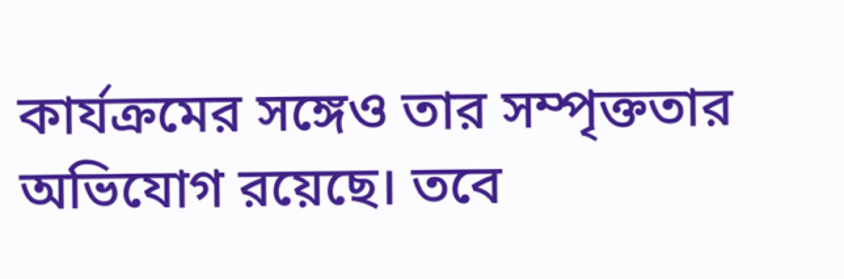কার্যক্রমের সঙ্গেও তার সম্পৃক্ততার অভিযোগ রয়েছে। তবে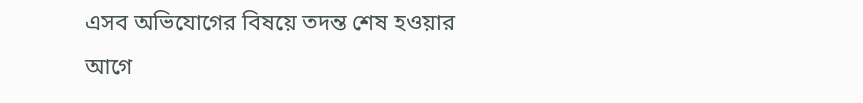এসব অভিযোগের বিষয়ে তদন্ত শেষ হওয়ার আগে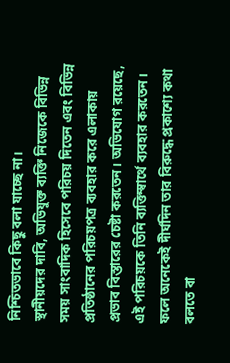নিশ্চিতভাবে কিছু বলা যাচ্ছে না।
স্থানীয়দের দাবি, অভিযুক্ত ব্যক্তি নিজেকে বিভিন্ন সময় সাংবাদিক হিসেবে পরিচয় দিতেন এবং বিভিন্ন প্রতিষ্ঠানের পরিচয়পত্র ব্যবহার করে এলাকায় প্রভাব বিস্তারের চেষ্টা করতেন। অভিযোগ রয়েছে, এই পরিচয়কে তিনি ব্যক্তিস্বার্থে ব্যবহার করতেন। ফলে অনেকেই দীর্ঘদিন তার বিরুদ্ধে প্রকাশ্যে কথা বলতে বা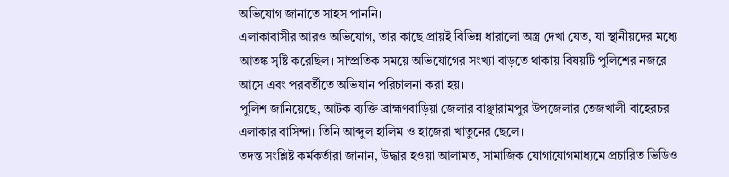অভিযোগ জানাতে সাহস পাননি।
এলাকাবাসীর আরও অভিযোগ, তার কাছে প্রায়ই বিভিন্ন ধারালো অস্ত্র দেখা যেত, যা স্থানীয়দের মধ্যে আতঙ্ক সৃষ্টি করেছিল। সাম্প্রতিক সময়ে অভিযোগের সংখ্যা বাড়তে থাকায় বিষয়টি পুলিশের নজরে আসে এবং পরবর্তীতে অভিযান পরিচালনা করা হয়।
পুলিশ জানিয়েছে, আটক ব্যক্তি ব্রাহ্মণবাড়িয়া জেলার বাঞ্ছারামপুর উপজেলার তেজখালী বাহেরচর এলাকার বাসিন্দা। তিনি আব্দুল হালিম ও হাজেরা খাতুনের ছেলে।
তদন্ত সংশ্লিষ্ট কর্মকর্তারা জানান, উদ্ধার হওয়া আলামত, সামাজিক যোগাযোগমাধ্যমে প্রচারিত ভিডিও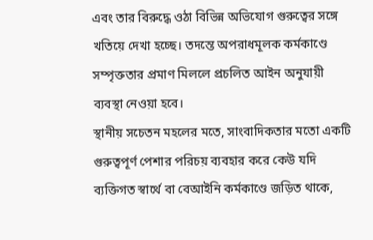এবং তার বিরুদ্ধে ওঠা বিভিন্ন অভিযোগ গুরুত্বের সঙ্গে খতিয়ে দেখা হচ্ছে। তদন্তে অপরাধমূলক কর্মকাণ্ডে সম্পৃক্ততার প্রমাণ মিললে প্রচলিত আইন অনুযায়ী ব্যবস্থা নেওয়া হবে।
স্থানীয় সচেতন মহলের মতে, সাংবাদিকতার মতো একটি গুরুত্বপূর্ণ পেশার পরিচয় ব্যবহার করে কেউ যদি ব্যক্তিগত স্বার্থে বা বেআইনি কর্মকাণ্ডে জড়িত থাকে,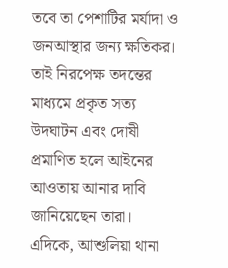তবে তা পেশাটির মর্যাদা ও জনআস্থার জন্য ক্ষতিকর। তাই নিরপেক্ষ তদন্তের মাধ্যমে প্রকৃত সত্য উদঘাটন এবং দোষী প্রমাণিত হলে আইনের আওতায় আনার দাবি জানিয়েছেন তারা।
এদিকে, আশুলিয়া থানা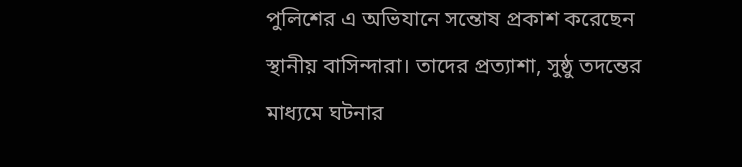পুলিশের এ অভিযানে সন্তোষ প্রকাশ করেছেন স্থানীয় বাসিন্দারা। তাদের প্রত্যাশা, সুষ্ঠু তদন্তের মাধ্যমে ঘটনার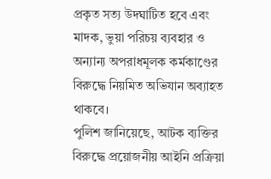প্রকৃত সত্য উদঘাটিত হবে এবং মাদক, ভুয়া পরিচয় ব্যবহার ও অন্যান্য অপরাধমূলক কর্মকাণ্ডের বিরুদ্ধে নিয়মিত অভিযান অব্যাহত থাকবে।
পুলিশ জানিয়েছে, আটক ব্যক্তির বিরুদ্ধে প্রয়োজনীয় আইনি প্রক্রিয়া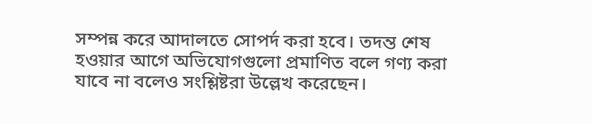সম্পন্ন করে আদালতে সোপর্দ করা হবে। তদন্ত শেষ হওয়ার আগে অভিযোগগুলো প্রমাণিত বলে গণ্য করা যাবে না বলেও সংশ্লিষ্টরা উল্লেখ করেছেন।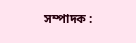সম্পাদক :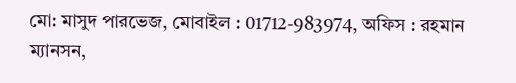মো: মাসুদ পারভেজ, মোবাইল : 01712-983974, অফিস : রহমান ম্যানসন,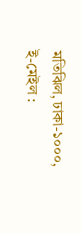মতিঝিল, ঢাকা-১০০০, ই-মেইল :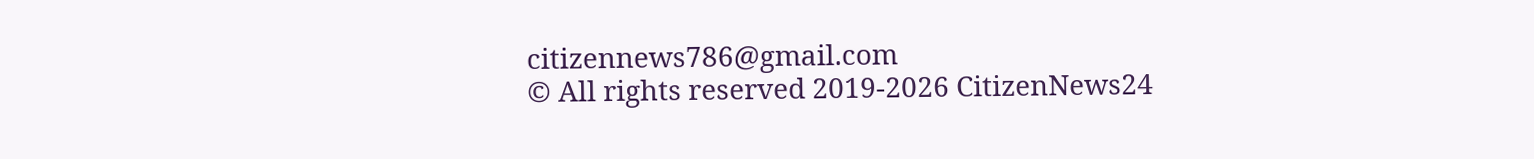citizennews786@gmail.com
© All rights reserved 2019-2026 CitizenNews24